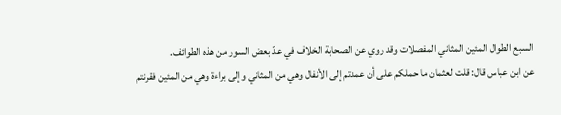السبع الطوال المئين المثاني المفصلات وقد روي عن الصحابة الخلاف في عدّ بعض السور من هذه الطوائف.
عن ابن عباس قال: قلت لعثمان ما حملكم على أن عمدتم إلى الأنفال وهي من المثاني وإلى براءة وهي من المئين فقرنتم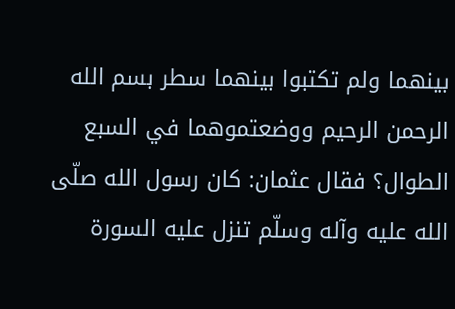بينهما ولم تكتبوا بينهما سطر بسم الله الرحمن الرحيم ووضعتموهما في السبع الطوال؟ فقال عثمان: كان رسول الله صلّى الله عليه وآله وسلّم تنزل عليه السورة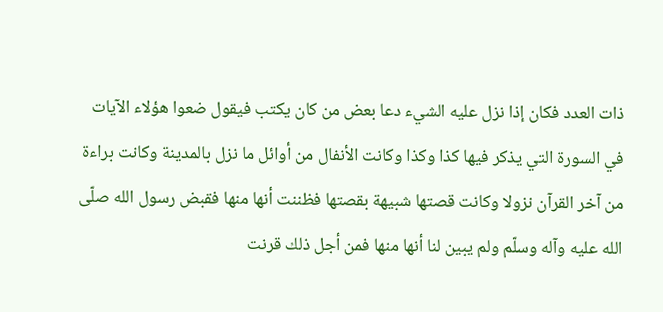ذات العدد فكان إذا نزل عليه الشيء دعا بعض من كان يكتب فيقول ضعوا هؤلاء الآيات في السورة التي يذكر فيها كذا وكذا وكانت الأنفال من أوائل ما نزل بالمدينة وكانت براءة من آخر القرآن نزولا وكانت قصتها شبيهة بقصتها فظننت أنها منها فقبض رسول الله صلّى الله عليه وآله وسلّم ولم يبين لنا أنها منها فمن أجل ذلك قرنت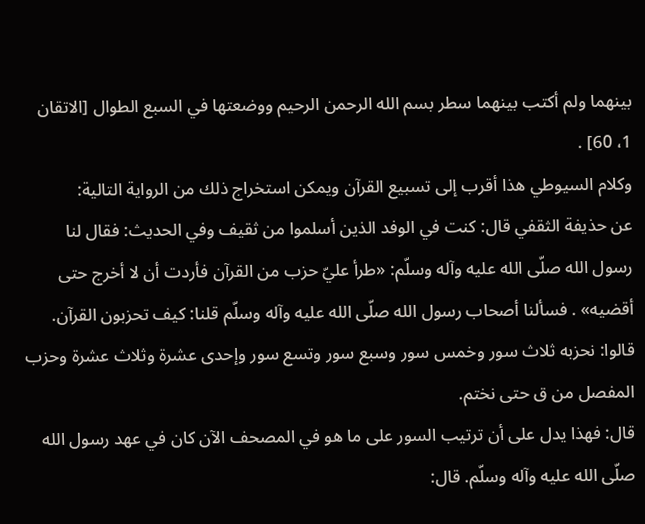بينهما ولم أكتب بينهما سطر بسم الله الرحمن الرحيم ووضعتها في السبع الطوال [الاتقان 1، 60] .
وكلام السيوطي هذا أقرب إلى تسبيع القرآن ويمكن استخراج ذلك من الرواية التالية:
عن حذيفة الثقفي قال: كنت في الوفد الذين أسلموا من ثقيف وفي الحديث: فقال لنا رسول الله صلّى الله عليه وآله وسلّم: «طرأ عليّ حزب من القرآن فأردت أن لا أخرج حتى أقضيه» . فسألنا أصحاب رسول الله صلّى الله عليه وآله وسلّم قلنا: كيف تحزبون القرآن. قالوا: نحزبه ثلاث سور وخمس سور وسبع سور وتسع سور وإحدى عشرة وثلاث عشرة وحزب المفصل من ق حتى نختم.
قال: فهذا يدل على أن ترتيب السور على ما هو في المصحف الآن كان في عهد رسول الله صلّى الله عليه وآله وسلّم. قال: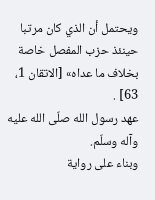ويحتمل أن الذي كان مرتبا حينئذ حزب المفصل خاصة بخلاف ما عداه» [الاتقان 1، 63] .
عهد رسول الله صلّى الله عليه وآله وسلّم.
وبناء على رواية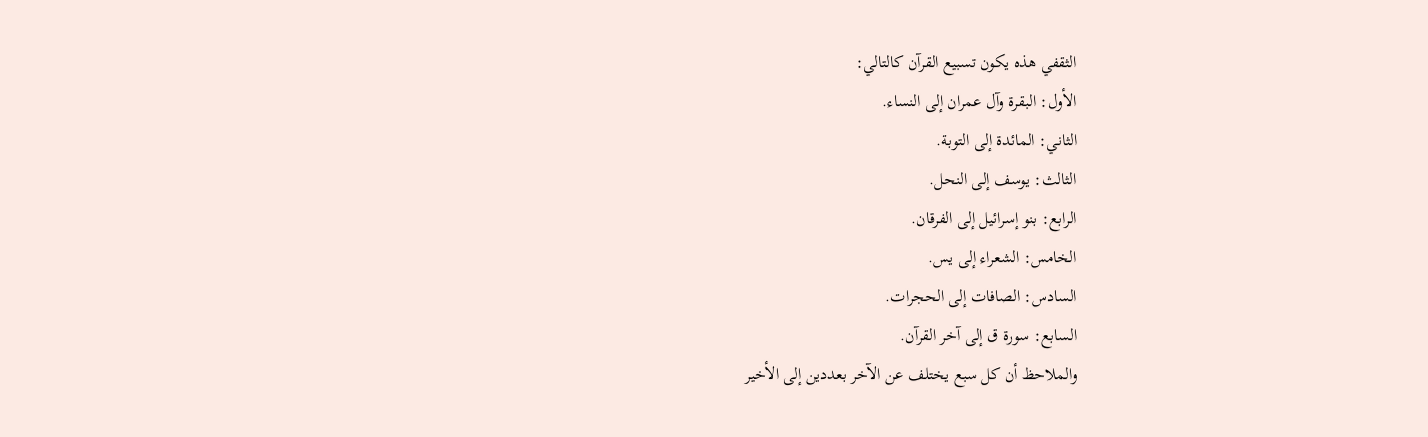الثقفي هذه يكون تسبيع القرآن كالتالي:
الأول: البقرة وآل عمران إلى النساء.
الثاني: المائدة إلى التوبة.
الثالث: يوسف إلى النحل.
الرابع: بنو إسرائيل إلى الفرقان.
الخامس: الشعراء إلى يس.
السادس: الصافات إلى الحجرات.
السابع: سورة ق إلى آخر القرآن.
والملاحظ أن كل سبع يختلف عن الآخر بعددين إلى الأخير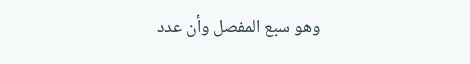وهو سبع المفصل وأن عدد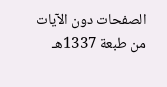الصفحات دون الآيات من طبعة 1337هـ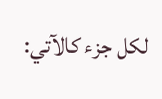لكل جزء كالآتي: